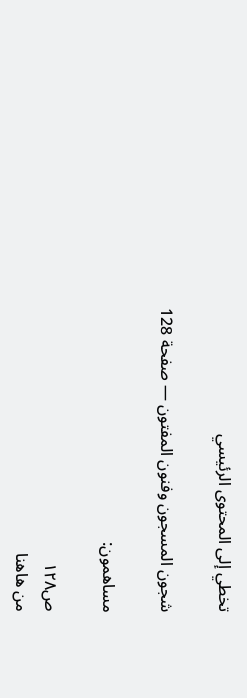تخطي إلى المحتوى الرئيسي

شجون المسجون وفنون المفتون — صفحة 128

مساهمون:

ص١٢٨
من هاهنا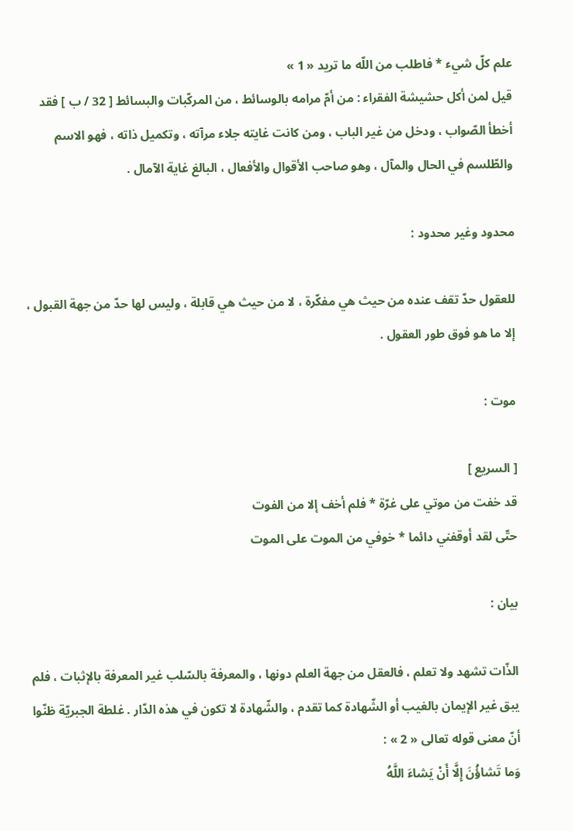علم كلّ شيء * فاطلب من اللّه ما تريد « 1 »
قيل لمن أكل حشيشة الفقراء : من أمّ مرامه بالوسائط ، من المركّبات والبسائط [ 32 / ب ] فقد أخطأ الصّواب ، ودخل من غير الباب ، ومن كانت غايته جلاء مرآته ، وتكميل ذاته ، فهو الاسم والطّلسم في الحال والمآل ، وهو صاحب الأقوال والأفعال ، البالغ غاية الآمال .

محدود وغير محدود :

للعقول حدّ تقف عنده من حيث هي مفكّرة ، لا من حيث هي قابلة ، وليس لها حدّ من جهة القبول ، إلا ما هو فوق طور العقول .

موت :

[ السريع ]
قد خفت من موتي على غرّة * فلم أخف إلا من الفوت
حتّى لقد أوقفني دائما * خوفي من الموت على الموت

بيان :

الذّات تشهد ولا تعلم ، فالعقل من جهة العلم دونها ، والمعرفة بالسّلب غير المعرفة بالإثبات ، فلم يبق غير الإيمان بالغيب أو الشّهادة كما تقدم ، والشّهادة لا تكون في هذه الدّار . غلطة الجبريّة ظنّوا أنّ معنى قوله تعالى « 2 » :
وَما تَشاؤُنَ إِلَّا أَنْ يَشاءَ اللَّهُ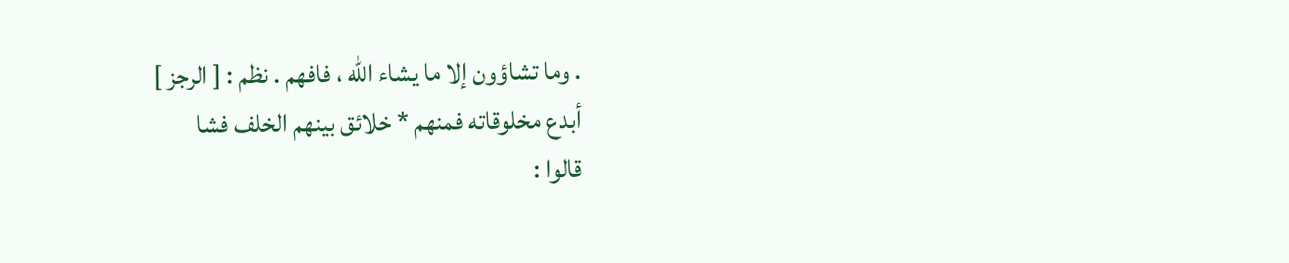. وما تشاؤون إلا ما يشاء الله ، فافهم . نظم : [ الرجز ]
أبدع مخلوقاته فمنهم * خلائق بينهم الخلف فشا
قالوا :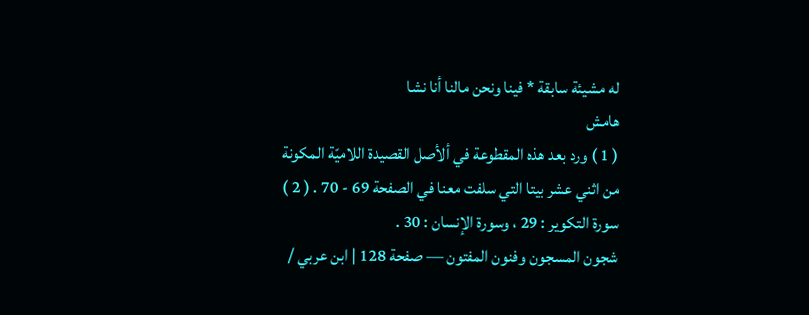له مشيئة سابقة * فينا ونحن مالنا أنا نشا
هامش
( 1 ) ورد بعد هذه المقطوعة في ألأصل القصيدة اللاميّة المكونة من اثني عشر بيتا التي سلفت معنا في الصفحة 69 - 70 . ( 2 ) سورة التكوير : 29 ، وسورة الإنسان : 30 .
شجون المسجون وفنون المفتون — صفحة 128 | ابن عربي /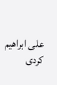على ابراهيم كردى